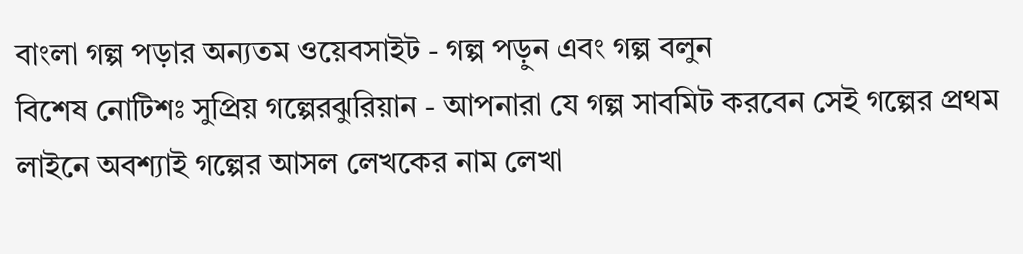বাংলা গল্প পড়ার অন্যতম ওয়েবসাইট - গল্প পড়ুন এবং গল্প বলুন
বিশেষ নোটিশঃ সুপ্রিয় গল্পেরঝুরিয়ান - আপনারা যে গল্প সাবমিট করবেন সেই গল্পের প্রথম লাইনে অবশ্যাই গল্পের আসল লেখকের নাম লেখা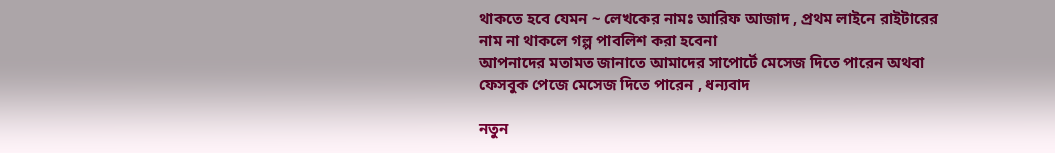থাকতে হবে যেমন ~ লেখকের নামঃ আরিফ আজাদ , প্রথম লাইনে রাইটারের নাম না থাকলে গল্প পাবলিশ করা হবেনা
আপনাদের মতামত জানাতে আমাদের সাপোর্টে মেসেজ দিতে পারেন অথবা ফেসবুক পেজে মেসেজ দিতে পারেন , ধন্যবাদ

নতুন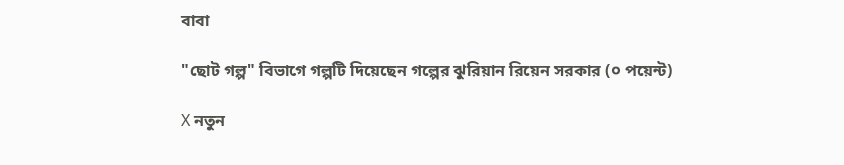বাবা

"ছোট গল্প" বিভাগে গল্পটি দিয়েছেন গল্পের ঝুরিয়ান রিয়েন সরকার (০ পয়েন্ট)

X নতুন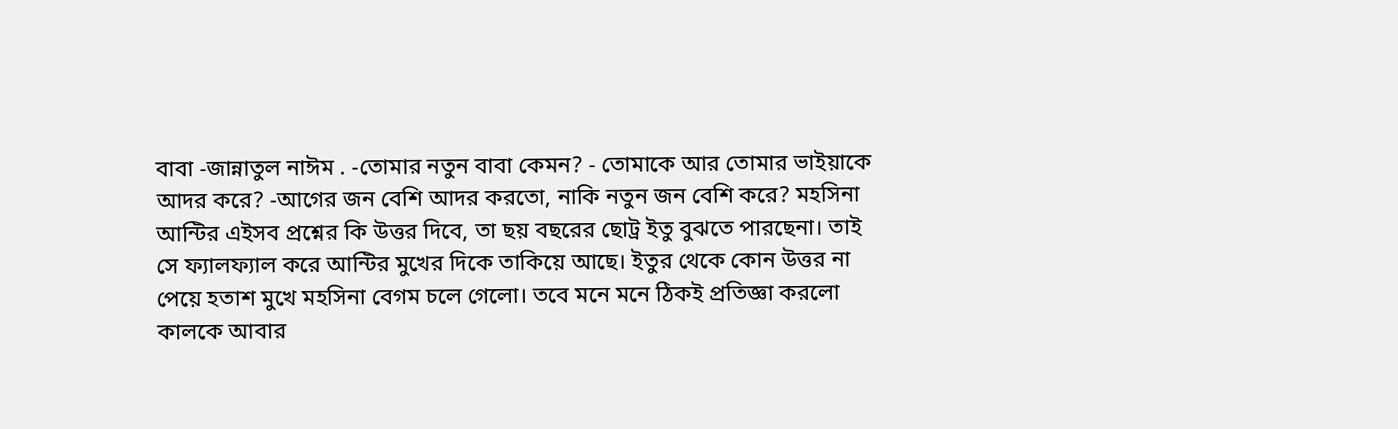বাবা -জান্নাতুল নাঈম . -তোমার নতুন বাবা কেমন? - তোমাকে আর তোমার ভাইয়াকে আদর করে? -আগের জন বেশি আদর করতো, নাকি নতুন জন বেশি করে? মহসিনা আন্টির এইসব প্রশ্নের কি উত্তর দিবে, তা ছয় বছরের ছোট্র ইতু বুঝতে পারছেনা। তাই সে ফ্যালফ্যাল করে আন্টির মুখের দিকে তাকিয়ে আছে। ইতুর থেকে কোন উত্তর না পেয়ে হতাশ মুখে মহসিনা বেগম চলে গেলো। তবে মনে মনে ঠিকই প্রতিজ্ঞা করলো কালকে আবার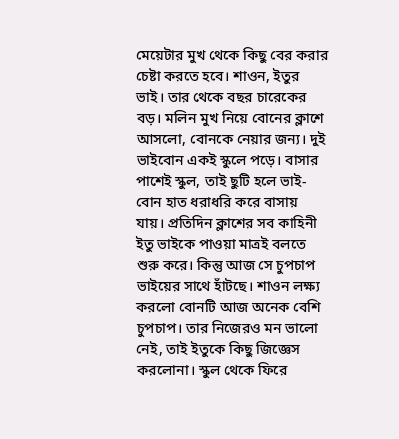মেয়েটার মুখ থেকে কিছু বের করার চেষ্টা করতে হবে। শাওন, ইতুর ভাই। তার থেকে বছর চারেকের বড়। মলিন মুখ নিয়ে বোনের ক্লাশে আসলো, বোনকে নেয়ার জন্য। দুই ভাইবোন একই স্কুলে পড়ে। বাসার পাশেই স্কুল, তাই ছুটি হলে ভাই-বোন হাত ধরাধরি করে বাসায় যায়। প্রতিদিন ক্লাশের সব কাহিনী ইতু ভাইকে পাওয়া মাত্রই বলতে শুরু করে। কিন্তু আজ সে চুপচাপ ভাইয়ের সাথে হাঁটছে। শাওন লক্ষ্য করলো বোনটি আজ অনেক বেশি চুপচাপ। তার নিজেরও মন ভালো নেই, তাই ইতুকে কিছু জিজ্ঞেস করলোনা। স্কুল থেকে ফিরে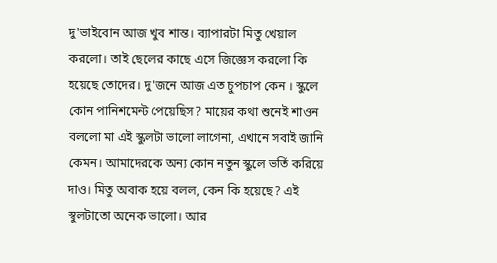দু'ভাইবোন আজ খুব শান্ত। ব্যাপারটা মিতু খেয়াল করলো। তাই ছেলের কাছে এসে জিজ্ঞেস করলো কি হয়েছে তোদের। দু'জনে আজ এত চুপচাপ কেন । স্কুলে কোন পানিশমেন্ট পেয়েছিস? মায়ের কথা শুনেই শাওন বললো মা এই স্কুলটা ভালো লাগেনা, এখানে সবাই জানি কেমন। আমাদেরকে অন্য কোন নতুন স্কুলে ভর্তি করিয়ে দাও। মিতু অবাক হয়ে বলল, কেন কি হয়েছে? এই স্বুলটাতো অনেক ভালো। আর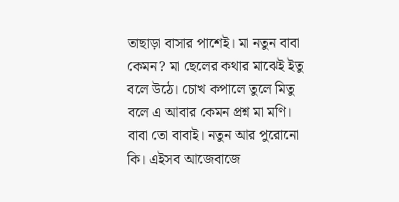তাছাড়া বাসার পাশেই। মা নতুন বাবা কেমন? মা ছেলের কথার মাঝেই ইতু বলে উঠে। চোখ কপালে তুলে মিতু বলে এ আবার কেমন প্রশ্ন মা মণি। বাবা তো বাবাই। নতুন আর পুরোনো কি। এইসব আজেবাজে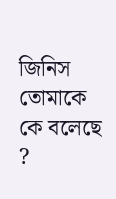জিনিস তোমাকে কে বলেছে ?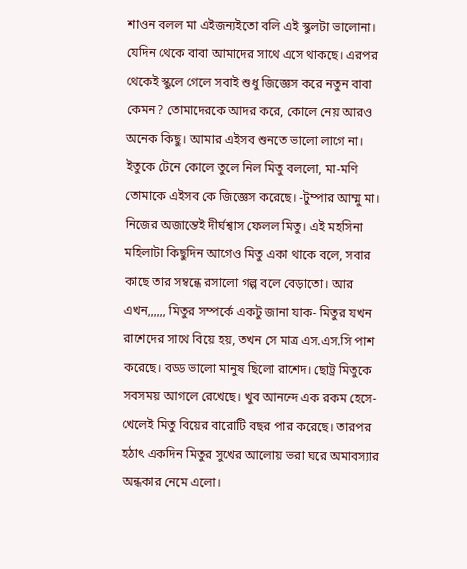শাওন বলল মা এইজন্যইতো বলি এই স্কুলটা ভালোনা। যেদিন থেকে বাবা আমাদের সাথে এসে থাকছে। এরপর থেকেই স্কুলে গেলে সবাই শুধু জিজ্ঞেস করে নতুন বাবা কেমন? তোমাদেরকে আদর করে, কোলে নেয় আরও অনেক কিছু। আমার এইসব শুনতে ভালো লাগে না। ইতুকে টেনে কোলে তুলে নিল মিতু বললো, মা-মণি তোমাকে এইসব কে জিজ্ঞেস করেছে। -টুম্পার আম্মু মা। নিজের অজান্তেই দীর্ঘশ্বাস ফেলল মিতু। এই মহসিনা মহিলাটা কিছুদিন আগেও মিতু একা থাকে বলে, সবার কাছে তার সম্বন্ধে রসালো গল্প বলে বেড়াতো। আর এখন,,,,,, মিতুর সম্পর্কে একটু জানা যাক- মিতুর যখন রাশেদের সাথে বিয়ে হয়, তখন সে মাত্র এস.এস.সি পাশ করেছে। বড্ড ভালো মানুষ ছিলো রাশেদ। ছোট্র মিতুকে সবসময় আগলে রেখেছে। খুব আনন্দে এক রকম হেসে-খেলেই মিতু বিয়ের বারোটি বছর পার করেছে। তারপর হঠাৎ একদিন মিতুর সুখের আলোয় ভরা ঘরে অমাবস্যার অন্ধকার নেমে এলো।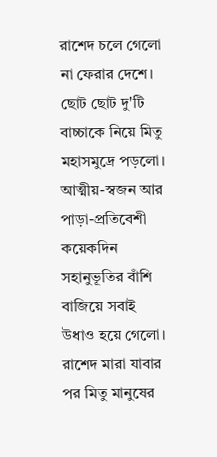রাশেদ চলে গেলো না ফেরার দেশে। ছোট ছোট দু'টি বাচ্চাকে নিয়ে মিতু মহাসমুদ্রে পড়লো। আত্মীয়-স্বজন আর পাড়া-প্রতিবেশী কয়েকদিন সহানুভূতির বাঁশি বাজিয়ে সবাই উধাও হয়ে গেলো। রাশেদ মারা যাবার পর মিতু মানুষের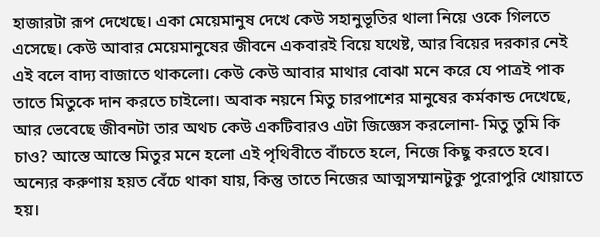হাজারটা রূপ দেখেছে। একা মেয়েমানুষ দেখে কেউ সহানুভূতির থালা নিয়ে ওকে গিলতে এসেছে। কেউ আবার মেয়েমানুষের জীবনে একবারই বিয়ে যথেষ্ট, আর বিয়ের দরকার নেই এই বলে বাদ্য বাজাতে থাকলো। কেউ কেউ আবার মাথার বোঝা মনে করে যে পাত্রই পাক তাতে মিতুকে দান করতে চাইলো। অবাক নয়নে মিতু চারপাশের মানুষের কর্মকান্ড দেখেছে, আর ভেবেছে জীবনটা তার অথচ কেউ একটিবারও এটা জিজ্ঞেস করলোনা- মিতু তুমি কি চাও? আস্তে আস্তে মিতুর মনে হলো এই পৃথিবীতে বাঁচতে হলে, নিজে কিছু করতে হবে। অন্যের করুণায় হয়ত বেঁচে থাকা যায়, কিন্তু তাতে নিজের আত্মসম্মানটুকু পুরোপুরি খোয়াতে হয়।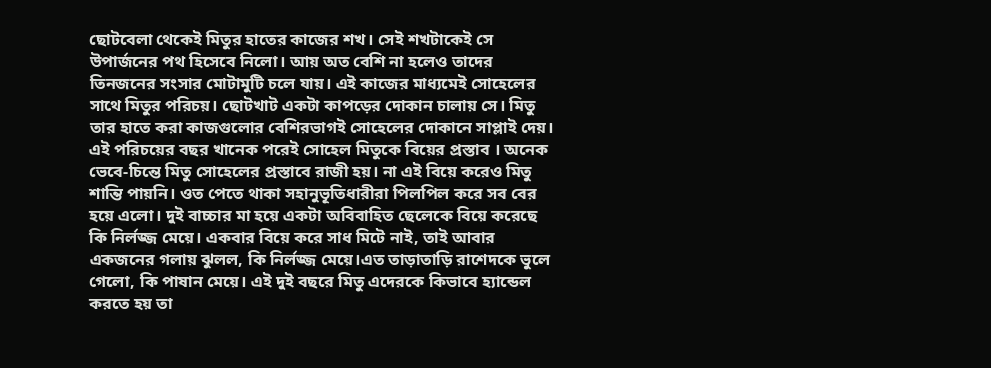ছোটবেলা থেকেই মিতুর হাতের কাজের শখ। সেই শখটাকেই সে উপার্জনের পথ হিসেবে নিলো। আয় অত বেশি না হলেও তাদের তিনজনের সংসার মোটামুটি চলে যায়। এই কাজের মাধ্যমেই সোহেলের সাথে মিতুর পরিচয়। ছোটখাট একটা কাপড়ের দোকান চালায় সে। মিতু তার হাতে করা কাজগুলোর বেশিরভাগই সোহেলের দোকানে সাপ্লাই দেয়। এই পরিচয়ের বছর খানেক পরেই সোহেল মিতুকে বিয়ের প্রস্তাব । অনেক ভেবে-চিন্তে মিতু সোহেলের প্রস্তাবে রাজী হয়। না এই বিয়ে করেও মিতু শান্তি পায়নি। ওত পেতে থাকা সহানুভূতিধারীরা পিলপিল করে সব বের হয়ে এলো। দুই বাচ্চার মা হয়ে একটা অবিবাহিত ছেলেকে বিয়ে করেছে কি নির্লজ্জ মেয়ে। একবার বিয়ে করে সাধ মিটে নাই, তাই আবার একজনের গলায় ঝুলল, কি নির্লজ্জ মেয়ে।এত তাড়াতাড়ি রাশেদকে ভুলে গেলো, কি পাষান মেয়ে। এই দুই বছরে মিতু এদেরকে কিভাবে হ্যান্ডেল করতে হয় তা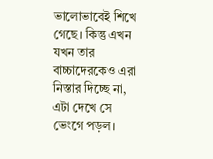ভালোভাবেই শিখে গেছে। কিন্তু এখন যখন তার বাচ্চাদেরকেও এরা নিস্তার দিচ্ছে না, এটা দেখে সে ভেংগে পড়ল।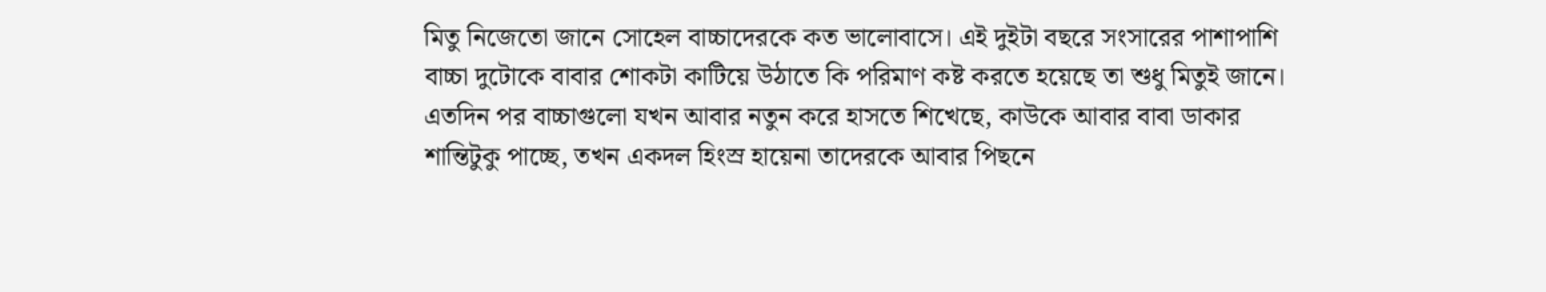মিতু নিজেতো জানে সোহেল বাচ্চাদেরকে কত ভালোবাসে। এই দুইটা বছরে সংসারের পাশাপাশি বাচ্চা দুটোকে বাবার শোকটা কাটিয়ে উঠাতে কি পরিমাণ কষ্ট করতে হয়েছে তা শুধু মিতুই জানে। এতদিন পর বাচ্চাগুলো যখন আবার নতুন করে হাসতে শিখেছে, কাউকে আবার বাবা ডাকার শান্তিটুকু পাচ্ছে, তখন একদল হিংস্র হায়েনা তাদেরকে আবার পিছনে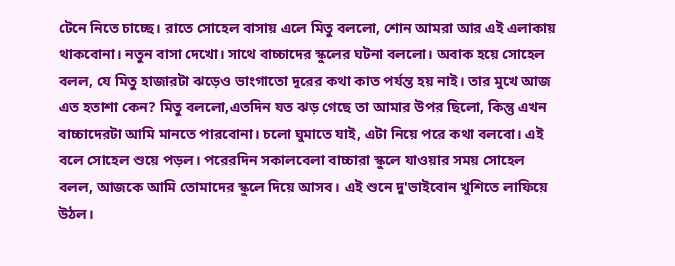টেনে নিতে চাচ্ছে। রাতে সোহেল বাসায় এলে মিতু বললো, শোন আমরা আর এই এলাকায় থাকবোনা। নতুন বাসা দেখো। সাথে বাচ্চাদের স্কুলের ঘটনা বললো। অবাক হয়ে সোহেল বলল, যে মিতু হাজারটা ঝড়েও ভাংগাতো দূরের কথা কাত পর্যন্ত হয় নাই। তার মুখে আজ এত হতাশা কেন? মিতু বললো,এতদিন যত ঝড় গেছে তা আমার উপর ছিলো, কিন্তু এখন বাচ্চাদেরটা আমি মানতে পারবোনা। চলো ঘুমাতে যাই, এটা নিয়ে পরে কথা বলবো। এই বলে সোহেল শুয়ে পড়ল। পরেরদিন সকালবেলা বাচ্চারা স্কুলে যাওয়ার সময় সোহেল বলল, আজকে আমি তোমাদের স্কুলে দিয়ে আসব। এই শুনে দু'ভাইবোন খুশিতে লাফিয়ে উঠল।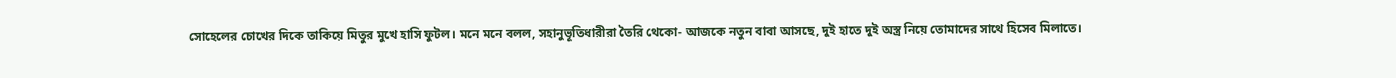সোহেলের চোখের দিকে তাকিয়ে মিতুর মুখে হাসি ফুটল। মনে মনে বলল, সহানুভূতিধারীরা তৈরি থেকো- আজকে নতুন বাবা আসছে, দুই হাতে দুই অস্ত্র নিয়ে তোমাদের সাথে হিসেব মিলাতে।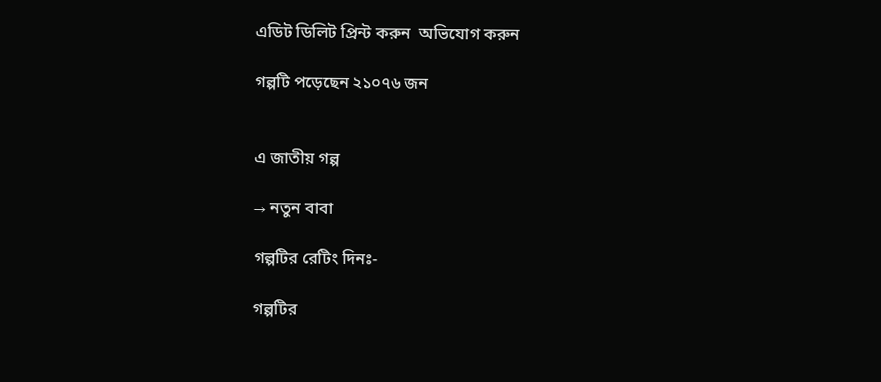এডিট ডিলিট প্রিন্ট করুন  অভিযোগ করুন

গল্পটি পড়েছেন ২১০৭৬ জন


এ জাতীয় গল্প

→ নতুন বাবা

গল্পটির রেটিং দিনঃ-

গল্পটির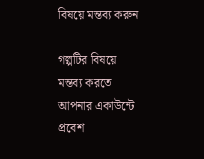বিষয়ে মন্তব্য করুন

গল্পটির বিষয়ে মন্তব্য করতে আপনার একাউন্টে প্রবেশ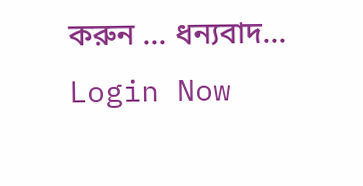করুন ... ধন্যবাদ... Login Now